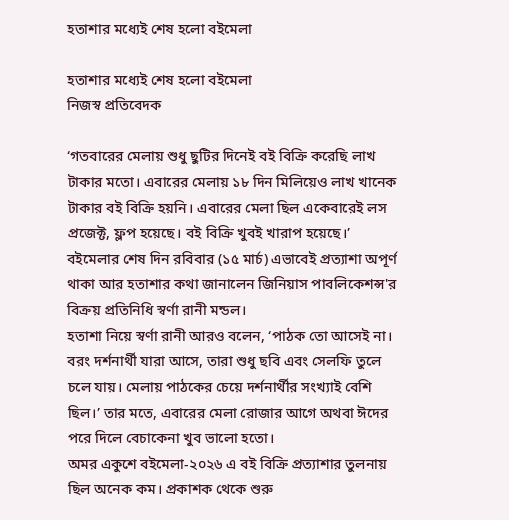হতাশার মধ্যেই শেষ হলো বইমেলা

হতাশার মধ্যেই শেষ হলো বইমেলা
নিজস্ব প্রতিবেদক

‘গতবারের মেলায় শুধু ছুটির দিনেই বই বিক্রি করেছি লাখ টাকার মতো। এবারের মেলায় ১৮ দিন মিলিয়েও লাখ খানেক টাকার বই বিক্রি হয়নি। এবারের মেলা ছিল একেবারেই লস প্রজেক্ট, ফ্লপ হয়েছে। বই বিক্রি খুবই খারাপ হয়েছে।’ বইমেলার শেষ দিন রবিবার (১৫ মার্চ) এভাবেই প্রত্যাশা অপূর্ণ থাকা আর হতাশার কথা জানালেন জিনিয়াস পাবলিকেশন্স'র বিক্রয় প্রতিনিধি স্বর্ণা রানী মন্ডল।
হতাশা নিয়ে স্বর্ণা রানী আরও বলেন, ‘পাঠক তো আসেই না। বরং দর্শনার্থী যারা আসে, তারা শুধু ছবি এবং সেলফি তুলে চলে যায়। মেলায় পাঠকের চেয়ে দর্শনার্থীর সংখ্যাই বেশি ছিল।’ তার মতে, এবারের মেলা রোজার আগে অথবা ঈদের পরে দিলে বেচাকেনা খুব ভালো হতো।
অমর একুশে বইমেলা-২০২৬ এ বই বিক্রি প্রত্যাশার তুলনায় ছিল অনেক কম। প্রকাশক থেকে শুরু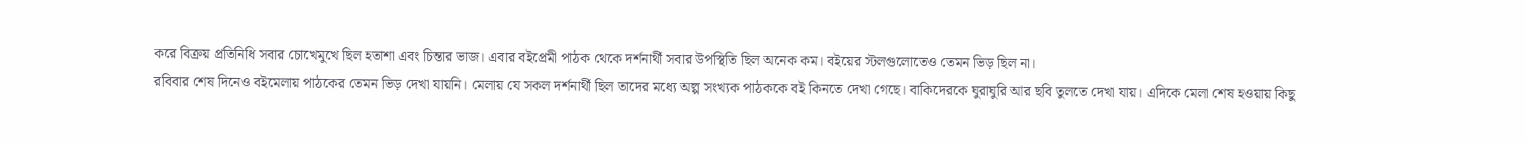করে বিক্রয় প্রতিনিধি সবার চোখেমুখে ছিল হতাশা এবং চিন্তার ভাজ। এবার বইপ্রেমী পাঠক থেকে দর্শনার্থী সবার উপস্থিতি ছিল অনেক কম। বইয়ের স্টলগুলোতেও তেমন ভিড় ছিল না।
রবিবার শেষ দিনেও বইমেলায় পাঠকের তেমন ভিড় দেখা যায়নি। মেলায় যে সকল দর্শনার্থী ছিল তাদের মধ্যে অল্প সংখ্যক পাঠককে বই কিনতে দেখা গেছে। বাকিদেরকে ঘুরাঘুরি আর ছবি তুলতে দেখা যায়। এদিকে মেলা শেষ হওয়ায় কিছু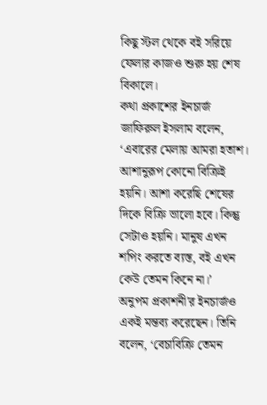কিছু স্টল থেকে বই সরিয়ে ফেলার কাজও শুরু হয় শেষ বিকালে।
কথা প্রকাশের ইনচার্জ জাফিরুল ইসলাম বলেন, ‘এবারের মেলায় আমরা হতাশ। আশানুরূপ কোনো বিক্রিই হয়নি। আশা করেছি শেষের দিকে বিক্রি ভালো হবে। কিন্তু সেটাও হয়নি। মানুষ এখন শপিং করতে ব্যস্ত, বই এখন কেউ তেমন কিনে না।’
অনুপম প্রকাশনী'র ইনচার্জও একই মন্তব্য করেছেন। তিনি বলেন, ‘বেচাবিক্রি তেমন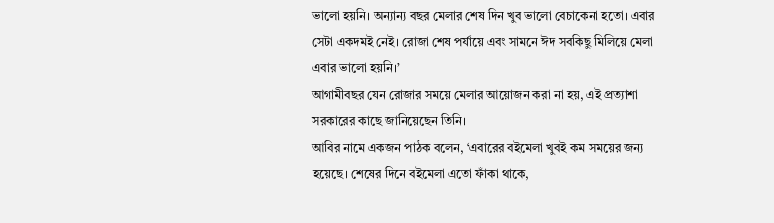ভালো হয়নি। অন্যান্য বছর মেলার শেষ দিন খুব ভালো বেচাকেনা হতো। এবার সেটা একদমই নেই। রোজা শেষ পর্যায়ে এবং সামনে ঈদ সবকিছু মিলিয়ে মেলা এবার ভালো হয়নি।’
আগামীবছর যেন রোজার সময়ে মেলার আয়োজন করা না হয়, এই প্রত্যাশা সরকারের কাছে জানিয়েছেন তিনি।
আবির নামে একজন পাঠক বলেন, ‘এবারের বইমেলা খুবই কম সময়ের জন্য হয়েছে। শেষের দিনে বইমেলা এতো ফাঁকা থাকে,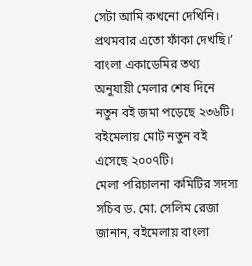সেটা আমি কখনো দেখিনি। প্রথমবার এতো ফাঁকা দেখছি।’
বাংলা একাডেমির তথ্য অনুযায়ী মেলার শেষ দিনে নতুন বই জমা পড়েছে ২৩৬টি। বইমেলায় মোট নতুন বই এসেছে ২০০৭টি।
মেলা পরিচালনা কমিটির সদস্য সচিব ড. মো. সেলিম রেজা জানান, বইমেলায় বাংলা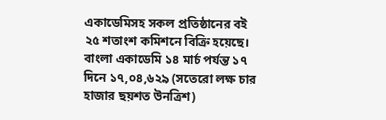একাডেমিসহ সকল প্রতিষ্ঠানের বই ২৫ শতাংশ কমিশনে বিক্রি হয়েছে। বাংলা একাডেমি ১৪ মার্চ পর্যন্ত ১৭ দিনে ১৭,০৪,৬২৯ (সতেরো লক্ষ চার হাজার ছয়শত উনত্রিশ)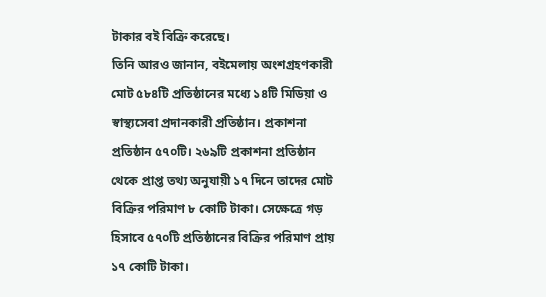টাকার বই বিক্রি করেছে।
তিনি আরও জানান, বইমেলায় অংশগ্রহণকারী মোট ৫৮৪টি প্রতিষ্ঠানের মধ্যে ১৪টি মিডিয়া ও স্বাস্থ্যসেবা প্রদানকারী প্রতিষ্ঠান। প্রকাশনা প্রতিষ্ঠান ৫৭০টি। ২৬৯টি প্রকাশনা প্রতিষ্ঠান থেকে প্রাপ্ত তথ্য অনুযায়ী ১৭ দিনে তাদের মোট বিক্রির পরিমাণ ৮ কোটি টাকা। সেক্ষেত্রে গড় হিসাবে ৫৭০টি প্রতিষ্ঠানের বিক্রির পরিমাণ প্রায় ১৭ কোটি টাকা।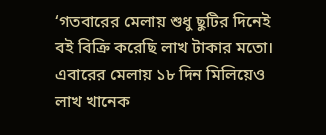‘গতবারের মেলায় শুধু ছুটির দিনেই বই বিক্রি করেছি লাখ টাকার মতো। এবারের মেলায় ১৮ দিন মিলিয়েও লাখ খানেক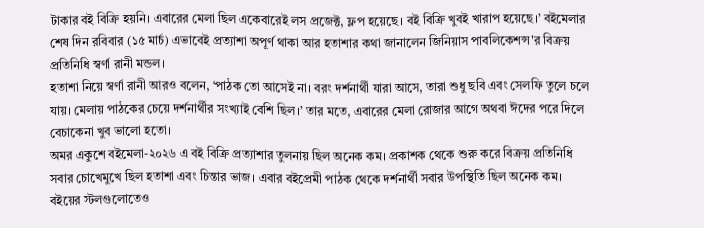টাকার বই বিক্রি হয়নি। এবারের মেলা ছিল একেবারেই লস প্রজেক্ট, ফ্লপ হয়েছে। বই বিক্রি খুবই খারাপ হয়েছে।’ বইমেলার শেষ দিন রবিবার (১৫ মার্চ) এভাবেই প্রত্যাশা অপূর্ণ থাকা আর হতাশার কথা জানালেন জিনিয়াস পাবলিকেশন্স'র বিক্রয় প্রতিনিধি স্বর্ণা রানী মন্ডল।
হতাশা নিয়ে স্বর্ণা রানী আরও বলেন, ‘পাঠক তো আসেই না। বরং দর্শনার্থী যারা আসে, তারা শুধু ছবি এবং সেলফি তুলে চলে যায়। মেলায় পাঠকের চেয়ে দর্শনার্থীর সংখ্যাই বেশি ছিল।’ তার মতে, এবারের মেলা রোজার আগে অথবা ঈদের পরে দিলে বেচাকেনা খুব ভালো হতো।
অমর একুশে বইমেলা-২০২৬ এ বই বিক্রি প্রত্যাশার তুলনায় ছিল অনেক কম। প্রকাশক থেকে শুরু করে বিক্রয় প্রতিনিধি সবার চোখেমুখে ছিল হতাশা এবং চিন্তার ভাজ। এবার বইপ্রেমী পাঠক থেকে দর্শনার্থী সবার উপস্থিতি ছিল অনেক কম। বইয়ের স্টলগুলোতেও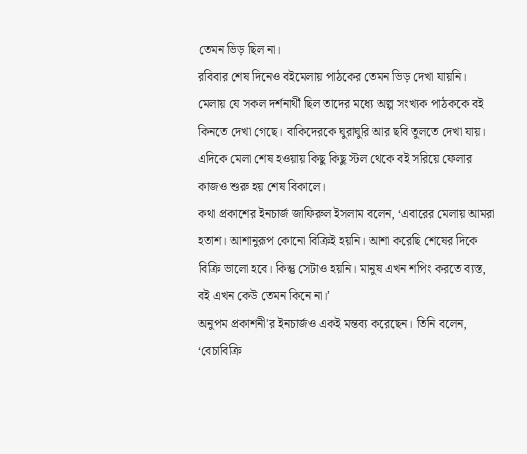তেমন ভিড় ছিল না।
রবিবার শেষ দিনেও বইমেলায় পাঠকের তেমন ভিড় দেখা যায়নি। মেলায় যে সকল দর্শনার্থী ছিল তাদের মধ্যে অল্প সংখ্যক পাঠককে বই কিনতে দেখা গেছে। বাকিদেরকে ঘুরাঘুরি আর ছবি তুলতে দেখা যায়। এদিকে মেলা শেষ হওয়ায় কিছু কিছু স্টল থেকে বই সরিয়ে ফেলার কাজও শুরু হয় শেষ বিকালে।
কথা প্রকাশের ইনচার্জ জাফিরুল ইসলাম বলেন, ‘এবারের মেলায় আমরা হতাশ। আশানুরূপ কোনো বিক্রিই হয়নি। আশা করেছি শেষের দিকে বিক্রি ভালো হবে। কিন্তু সেটাও হয়নি। মানুষ এখন শপিং করতে ব্যস্ত, বই এখন কেউ তেমন কিনে না।’
অনুপম প্রকাশনী'র ইনচার্জও একই মন্তব্য করেছেন। তিনি বলেন, ‘বেচাবিক্রি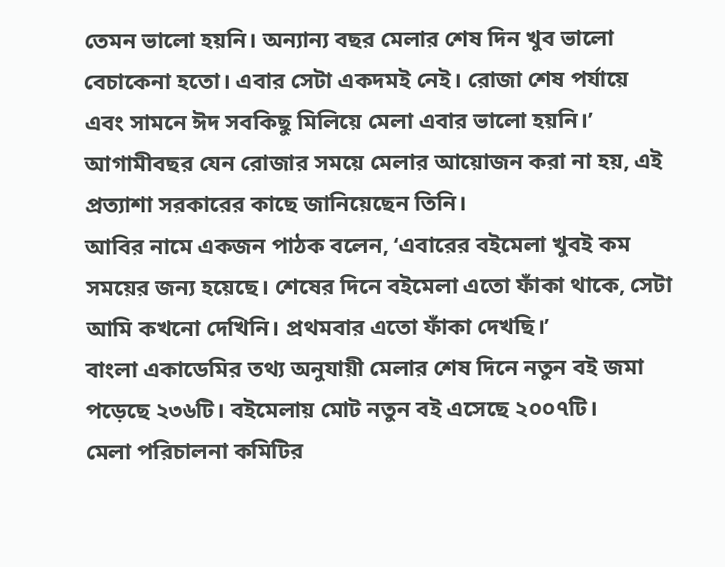তেমন ভালো হয়নি। অন্যান্য বছর মেলার শেষ দিন খুব ভালো বেচাকেনা হতো। এবার সেটা একদমই নেই। রোজা শেষ পর্যায়ে এবং সামনে ঈদ সবকিছু মিলিয়ে মেলা এবার ভালো হয়নি।’
আগামীবছর যেন রোজার সময়ে মেলার আয়োজন করা না হয়, এই প্রত্যাশা সরকারের কাছে জানিয়েছেন তিনি।
আবির নামে একজন পাঠক বলেন, ‘এবারের বইমেলা খুবই কম সময়ের জন্য হয়েছে। শেষের দিনে বইমেলা এতো ফাঁকা থাকে, সেটা আমি কখনো দেখিনি। প্রথমবার এতো ফাঁকা দেখছি।’
বাংলা একাডেমির তথ্য অনুযায়ী মেলার শেষ দিনে নতুন বই জমা পড়েছে ২৩৬টি। বইমেলায় মোট নতুন বই এসেছে ২০০৭টি।
মেলা পরিচালনা কমিটির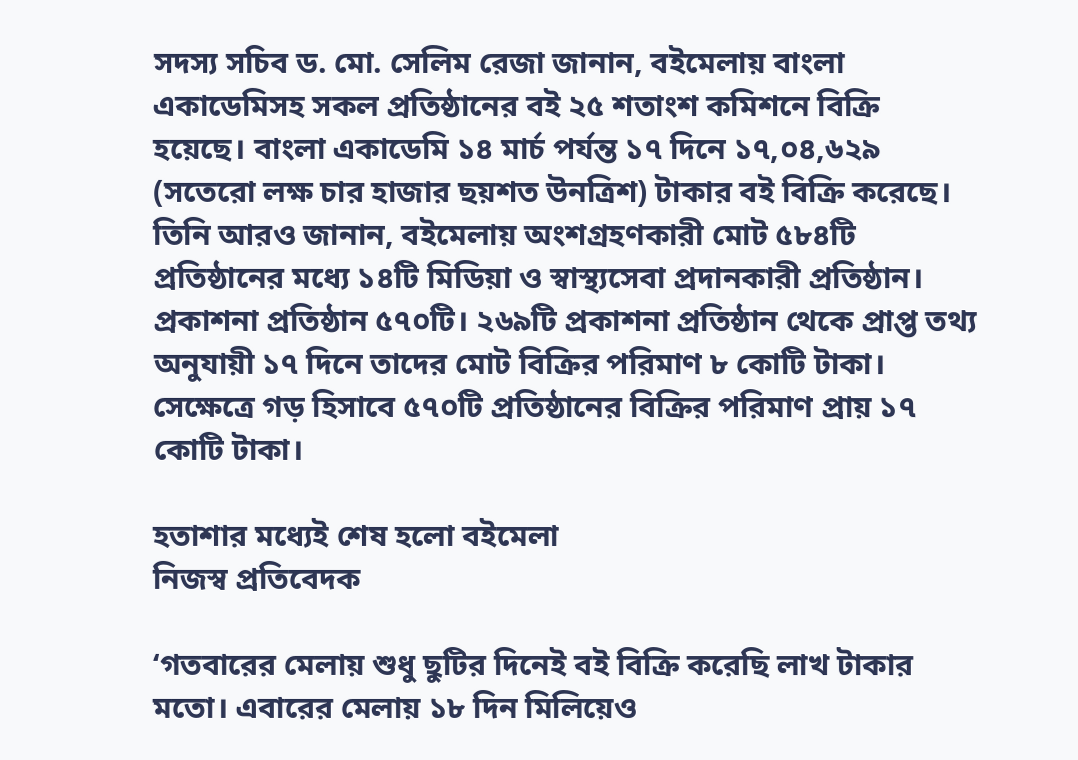সদস্য সচিব ড. মো. সেলিম রেজা জানান, বইমেলায় বাংলা একাডেমিসহ সকল প্রতিষ্ঠানের বই ২৫ শতাংশ কমিশনে বিক্রি হয়েছে। বাংলা একাডেমি ১৪ মার্চ পর্যন্ত ১৭ দিনে ১৭,০৪,৬২৯ (সতেরো লক্ষ চার হাজার ছয়শত উনত্রিশ) টাকার বই বিক্রি করেছে।
তিনি আরও জানান, বইমেলায় অংশগ্রহণকারী মোট ৫৮৪টি প্রতিষ্ঠানের মধ্যে ১৪টি মিডিয়া ও স্বাস্থ্যসেবা প্রদানকারী প্রতিষ্ঠান। প্রকাশনা প্রতিষ্ঠান ৫৭০টি। ২৬৯টি প্রকাশনা প্রতিষ্ঠান থেকে প্রাপ্ত তথ্য অনুযায়ী ১৭ দিনে তাদের মোট বিক্রির পরিমাণ ৮ কোটি টাকা। সেক্ষেত্রে গড় হিসাবে ৫৭০টি প্রতিষ্ঠানের বিক্রির পরিমাণ প্রায় ১৭ কোটি টাকা।

হতাশার মধ্যেই শেষ হলো বইমেলা
নিজস্ব প্রতিবেদক

‘গতবারের মেলায় শুধু ছুটির দিনেই বই বিক্রি করেছি লাখ টাকার মতো। এবারের মেলায় ১৮ দিন মিলিয়েও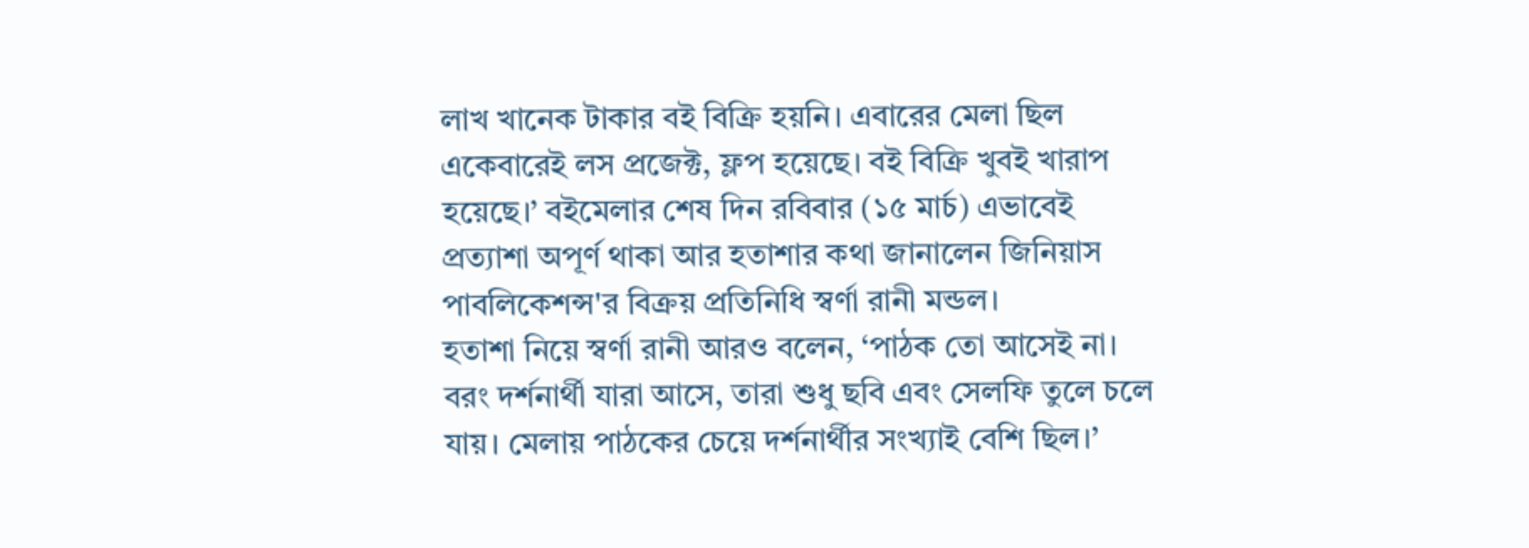লাখ খানেক টাকার বই বিক্রি হয়নি। এবারের মেলা ছিল একেবারেই লস প্রজেক্ট, ফ্লপ হয়েছে। বই বিক্রি খুবই খারাপ হয়েছে।’ বইমেলার শেষ দিন রবিবার (১৫ মার্চ) এভাবেই প্রত্যাশা অপূর্ণ থাকা আর হতাশার কথা জানালেন জিনিয়াস পাবলিকেশন্স'র বিক্রয় প্রতিনিধি স্বর্ণা রানী মন্ডল।
হতাশা নিয়ে স্বর্ণা রানী আরও বলেন, ‘পাঠক তো আসেই না। বরং দর্শনার্থী যারা আসে, তারা শুধু ছবি এবং সেলফি তুলে চলে যায়। মেলায় পাঠকের চেয়ে দর্শনার্থীর সংখ্যাই বেশি ছিল।’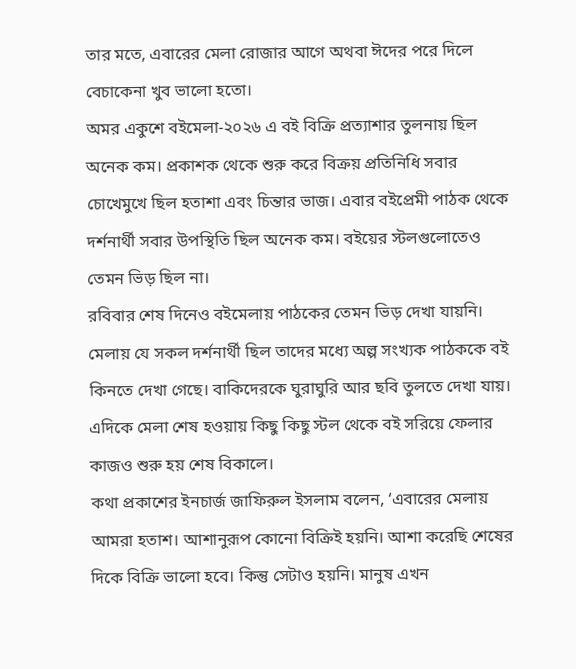তার মতে, এবারের মেলা রোজার আগে অথবা ঈদের পরে দিলে বেচাকেনা খুব ভালো হতো।
অমর একুশে বইমেলা-২০২৬ এ বই বিক্রি প্রত্যাশার তুলনায় ছিল অনেক কম। প্রকাশক থেকে শুরু করে বিক্রয় প্রতিনিধি সবার চোখেমুখে ছিল হতাশা এবং চিন্তার ভাজ। এবার বইপ্রেমী পাঠক থেকে দর্শনার্থী সবার উপস্থিতি ছিল অনেক কম। বইয়ের স্টলগুলোতেও তেমন ভিড় ছিল না।
রবিবার শেষ দিনেও বইমেলায় পাঠকের তেমন ভিড় দেখা যায়নি। মেলায় যে সকল দর্শনার্থী ছিল তাদের মধ্যে অল্প সংখ্যক পাঠককে বই কিনতে দেখা গেছে। বাকিদেরকে ঘুরাঘুরি আর ছবি তুলতে দেখা যায়। এদিকে মেলা শেষ হওয়ায় কিছু কিছু স্টল থেকে বই সরিয়ে ফেলার কাজও শুরু হয় শেষ বিকালে।
কথা প্রকাশের ইনচার্জ জাফিরুল ইসলাম বলেন, ‘এবারের মেলায় আমরা হতাশ। আশানুরূপ কোনো বিক্রিই হয়নি। আশা করেছি শেষের দিকে বিক্রি ভালো হবে। কিন্তু সেটাও হয়নি। মানুষ এখন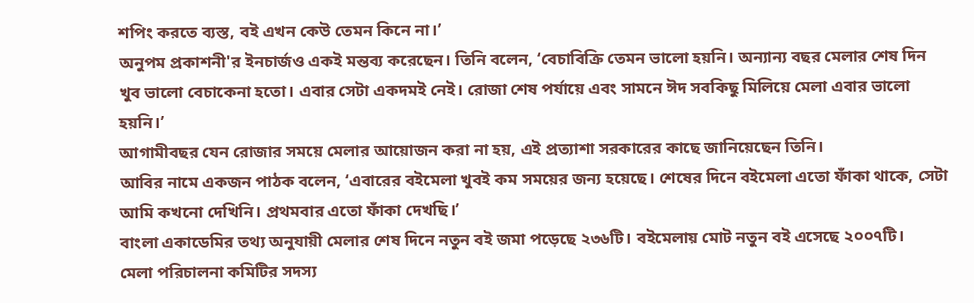শপিং করতে ব্যস্ত, বই এখন কেউ তেমন কিনে না।’
অনুপম প্রকাশনী'র ইনচার্জও একই মন্তব্য করেছেন। তিনি বলেন, ‘বেচাবিক্রি তেমন ভালো হয়নি। অন্যান্য বছর মেলার শেষ দিন খুব ভালো বেচাকেনা হতো। এবার সেটা একদমই নেই। রোজা শেষ পর্যায়ে এবং সামনে ঈদ সবকিছু মিলিয়ে মেলা এবার ভালো হয়নি।’
আগামীবছর যেন রোজার সময়ে মেলার আয়োজন করা না হয়, এই প্রত্যাশা সরকারের কাছে জানিয়েছেন তিনি।
আবির নামে একজন পাঠক বলেন, ‘এবারের বইমেলা খুবই কম সময়ের জন্য হয়েছে। শেষের দিনে বইমেলা এতো ফাঁকা থাকে, সেটা আমি কখনো দেখিনি। প্রথমবার এতো ফাঁকা দেখছি।’
বাংলা একাডেমির তথ্য অনুযায়ী মেলার শেষ দিনে নতুন বই জমা পড়েছে ২৩৬টি। বইমেলায় মোট নতুন বই এসেছে ২০০৭টি।
মেলা পরিচালনা কমিটির সদস্য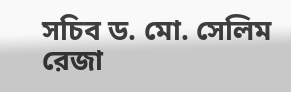সচিব ড. মো. সেলিম রেজা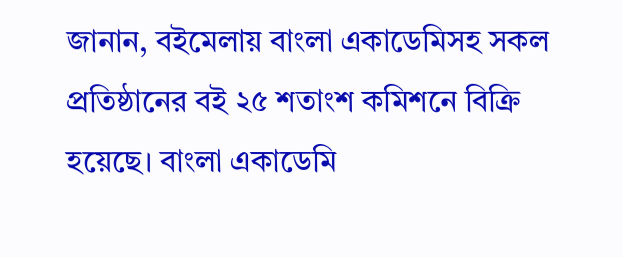জানান, বইমেলায় বাংলা একাডেমিসহ সকল প্রতিষ্ঠানের বই ২৫ শতাংশ কমিশনে বিক্রি হয়েছে। বাংলা একাডেমি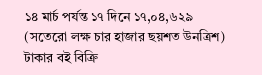১৪ মার্চ পর্যন্ত ১৭ দিনে ১৭,০৪,৬২৯ (সতেরো লক্ষ চার হাজার ছয়শত উনত্রিশ) টাকার বই বিক্রি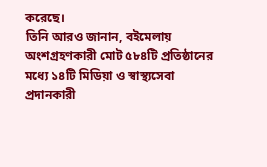করেছে।
তিনি আরও জানান, বইমেলায় অংশগ্রহণকারী মোট ৫৮৪টি প্রতিষ্ঠানের মধ্যে ১৪টি মিডিয়া ও স্বাস্থ্যসেবা প্রদানকারী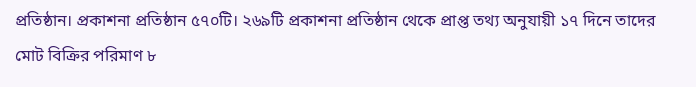প্রতিষ্ঠান। প্রকাশনা প্রতিষ্ঠান ৫৭০টি। ২৬৯টি প্রকাশনা প্রতিষ্ঠান থেকে প্রাপ্ত তথ্য অনুযায়ী ১৭ দিনে তাদের মোট বিক্রির পরিমাণ ৮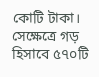কোটি টাকা। সেক্ষেত্রে গড় হিসাবে ৫৭০টি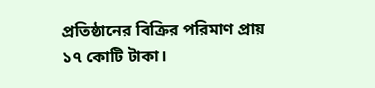প্রতিষ্ঠানের বিক্রির পরিমাণ প্রায় ১৭ কোটি টাকা।